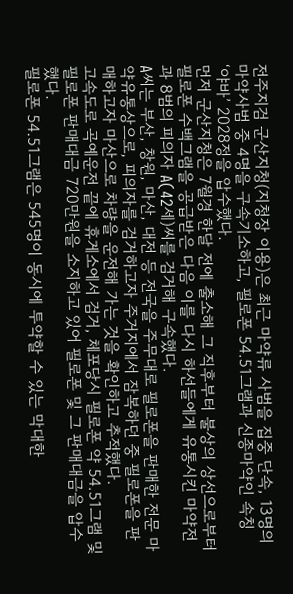전주지검 군산지청(지청장 이용)은 최근 마약류 사범을 집중 단속, 13명의 마약사범 중 4명을 구속기소하고, 필로폰 54.51그램과 신종마약인 속칭 ‘야바’ 2028정을 압수했다.
먼저 군산지청은 7월경 한달 전에 출소해 그 직후부터 불상의 상선으로부터 필로폰 수백그램을 공급받은 다음 이를 다시 하선들에게 유통시킨 마약전과 8범의 피의자 A(42세)씨를 검거해 구속했다.
A씨는 부산, 창원, 마산, 대전 등 전국을 주무대로 필로폰을 판매한 전문 마약유통상으로, 피의자를 검거하고자 주거지에서 잠복하던 중 필로폰을 판매하고자 마산으로 차량을 운전해 가는 것을 확인하고 추적했다.
고속도로 곡예운전 끝에 휴게소에서 검거, 체포당시 필로폰 약 54.51그램 및 필로폰 판매대금 720만원을 소지하고 있어 필로폰 및 그 판매대금을 압수했다.
필로폰 54.51그램은 545명이 동시에 투약할 수 있는 막대한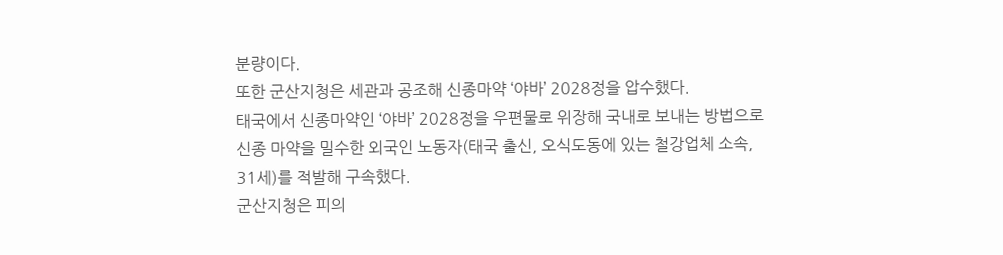분량이다.
또한 군산지청은 세관과 공조해 신종마약 ‘야바’ 2028정을 압수했다.
태국에서 신종마약인 ‘야바’ 2028정을 우편물로 위장해 국내로 보내는 방법으로 신종 마약을 밀수한 외국인 노동자(태국 출신, 오식도동에 있는 철강업체 소속, 31세)를 적발해 구속했다.
군산지청은 피의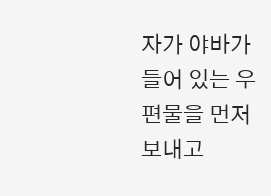자가 야바가 들어 있는 우편물을 먼저 보내고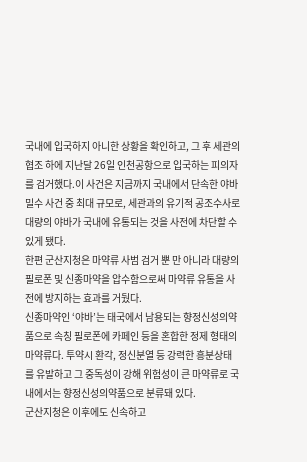국내에 입국하지 아니한 상황을 확인하고, 그 후 세관의 협조 하에 지난달 26일 인천공항으로 입국하는 피의자를 검거했다.이 사건은 지금까지 국내에서 단속한 야바 밀수 사건 중 최대 규모로, 세관과의 유기적 공조수사로 대량의 야바가 국내에 유통되는 것을 사전에 차단할 수 있게 됐다.
한편 군산지청은 마약류 사범 검거 뿐 만 아니라 대량의 필로폰 및 신종마약을 압수함으로써 마약류 유통을 사전에 방지하는 효과를 거뒀다.
신종마약인 ‘야바’는 태국에서 남용되는 향정신성의약품으로 속칭 필로폰에 카페인 등을 혼합한 정제 형태의 마약류다. 투약시 환각, 정신분열 등 강력한 흥분상태를 유발하고 그 중독성이 강해 위험성이 큰 마약류로 국내에서는 향정신성의약품으로 분류돼 있다.
군산지청은 이후에도 신속하고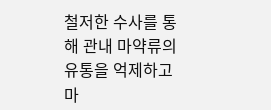철저한 수사를 통해 관내 마약류의 유통을 억제하고 마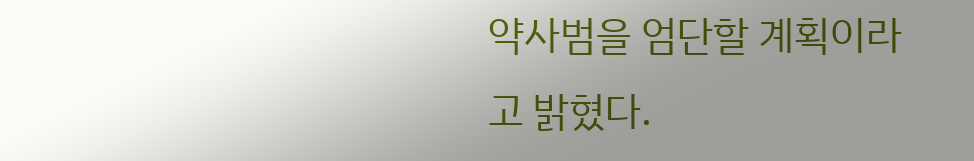약사범을 엄단할 계획이라고 밝혔다.